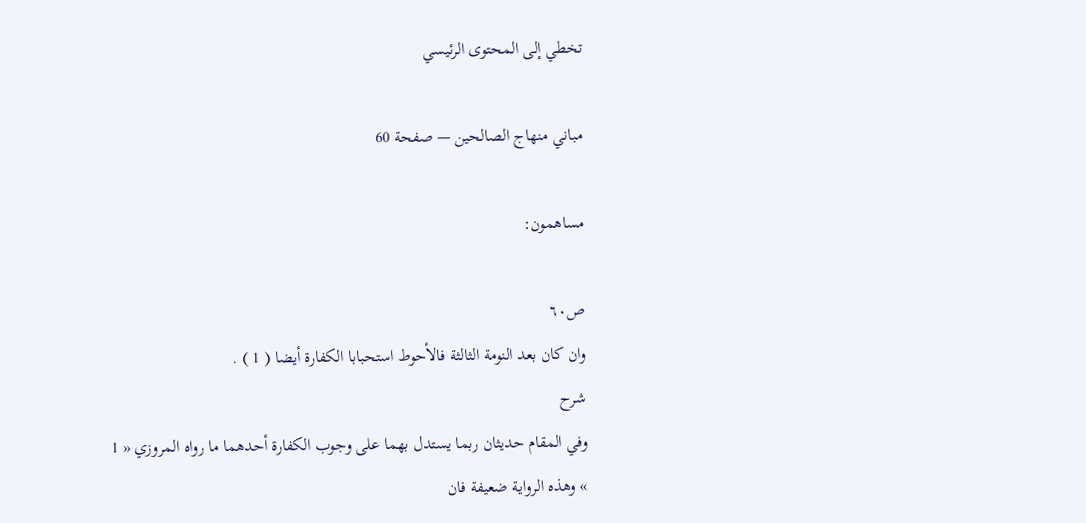تخطي إلى المحتوى الرئيسي

مباني منهاج الصالحين — صفحة 60

مساهمون:

ص٦٠
وان كان بعد النومة الثالثة فالأحوط استحبابا الكفارة أيضا ( 1 ) .
شرح
وفي المقام حديثان ربما يستدل بهما على وجوب الكفارة أحدهما ما رواه المروزي « 1 » وهذه الرواية ضعيفة فان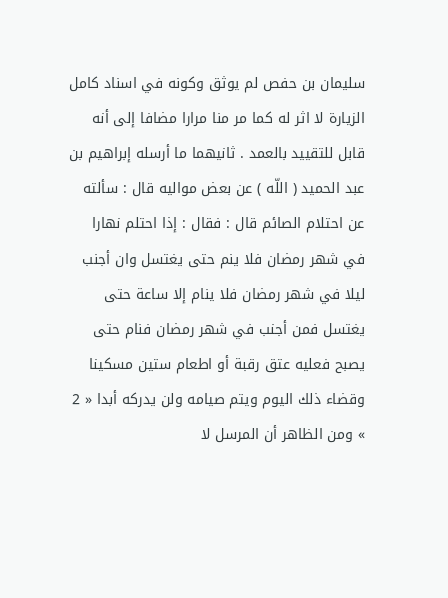سليمان بن حفص لم يوثق وكونه في اسناد كامل الزيارة لا اثر له كما مر منا مرارا مضافا إلى أنه قابل للتقييد بالعمد . ثانيهما ما أرسله إبراهيم بن عبد الحميد ( اللّه ) عن بعض مواليه قال : سألته عن احتلام الصائم قال : فقال : إذا احتلم نهارا في شهر رمضان فلا ينم حتى يغتسل وان أجنب ليلا في شهر رمضان فلا ينام إلا ساعة حتى يغتسل فمن أجنب في شهر رمضان فنام حتى يصبح فعليه عتق رقبة أو اطعام ستين مسكينا وقضاء ذلك اليوم ويتم صيامه ولن يدركه أبدا « 2 » ومن الظاهر أن المرسل لا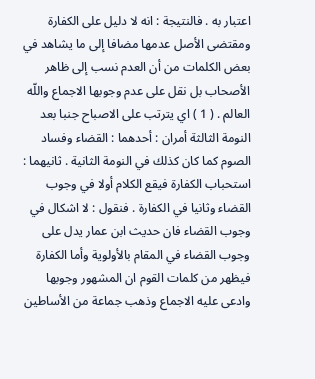اعتبار به . فالنتيجة : انه لا دليل على الكفارة ومقتضى الأصل عدمها مضافا إلى ما يشاهد في بعض الكلمات من أن العدم نسب إلى ظاهر الأصحاب بل نقل على عدم وجوبها الاجماع واللّه العالم . ( 1 ) اي يترتب على الاصباح جنبا بعد النومة الثالثة أمران : أحدهما : القضاء وفساد الصوم كما كان كذلك في النومة الثانية . ثانيهما : استحباب الكفارة فيقع الكلام أولا في وجوب القضاء وثانيا في الكفارة . فنقول : لا اشكال في وجوب القضاء فان حديث ابن عمار يدل على وجوب القضاء في المقام بالأولوية وأما الكفارة فيظهر من كلمات القوم ان المشهور وجوبها وادعى عليه الاجماع وذهب جماعة من الأساطين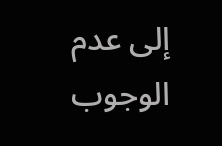إلى عدم الوجوب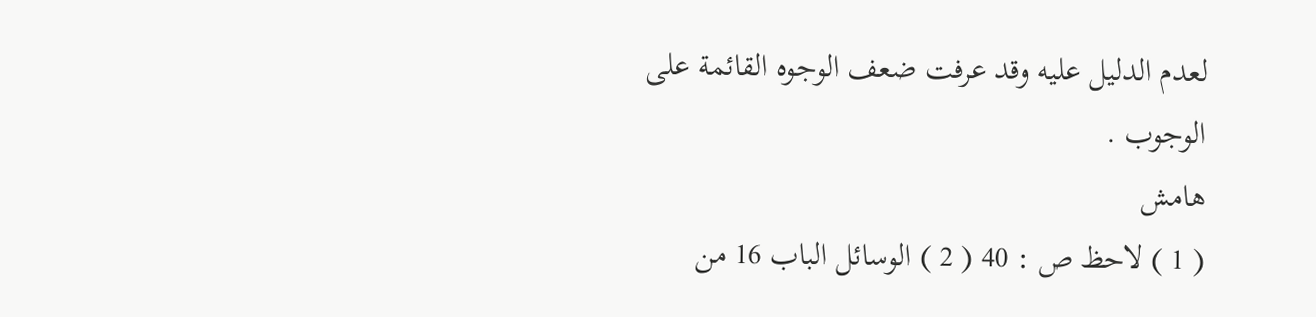لعدم الدليل عليه وقد عرفت ضعف الوجوه القائمة على الوجوب .
هامش
( 1 ) لاحظ ص : 40 ( 2 ) الوسائل الباب 16 من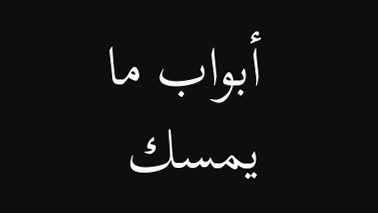أبواب ما يمسك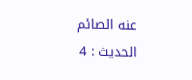عنه الصائم الحديث : 4